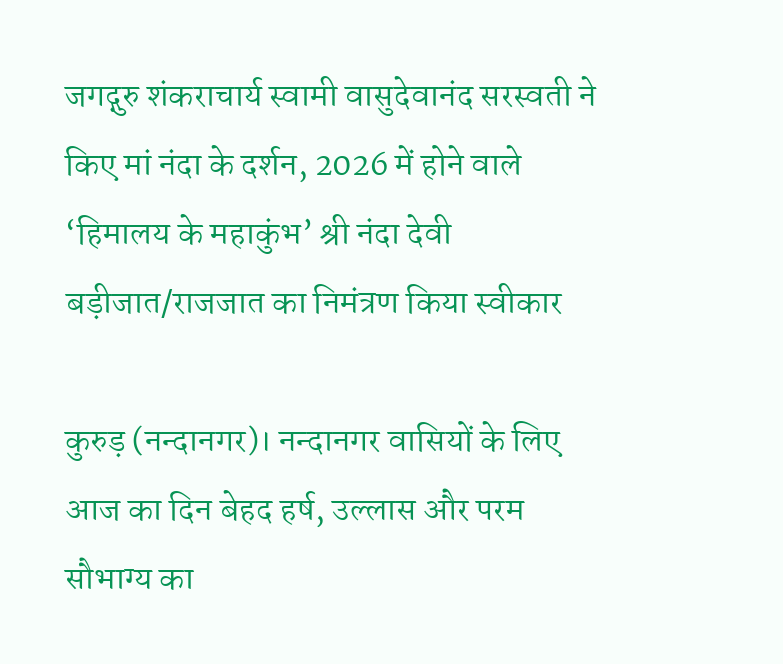जगद्गुरु शंकराचार्य स्वामी वासुदेवानंद सरस्वती ने किए मां नंदा के दर्शन, 2026 में होने वाले ‘हिमालय के महाकुंभ’ श्री नंदा देवी बड़ीजात/राजजात का निमंत्रण किया स्वीकार

कुरुड़ (नन्दानगर)। नन्दानगर वासियों के लिए आज का दिन बेहद हर्ष, उल्लास और परम सौभाग्य का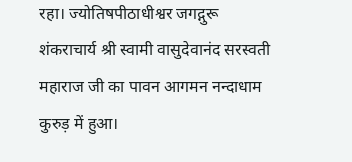रहा। ज्योतिषपीठाधीश्वर जगद्गुरू शंकराचार्य श्री स्वामी वासुदेवानंद सरस्वती महाराज जी का पावन आगमन नन्दाधाम कुरुड़ में हुआ।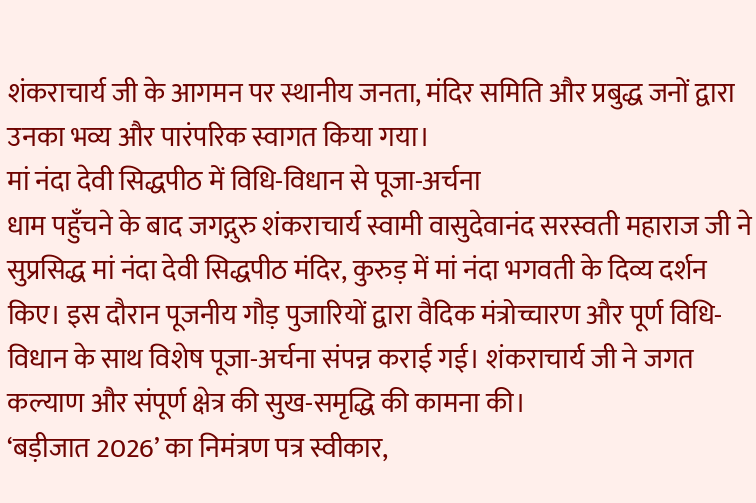शंकराचार्य जी के आगमन पर स्थानीय जनता, मंदिर समिति और प्रबुद्ध जनों द्वारा उनका भव्य और पारंपरिक स्वागत किया गया।
मां नंदा देवी सिद्धपीठ में विधि-विधान से पूजा-अर्चना
धाम पहुँचने के बाद जगद्गुरु शंकराचार्य स्वामी वासुदेवानंद सरस्वती महाराज जी ने सुप्रसिद्ध मां नंदा देवी सिद्धपीठ मंदिर, कुरुड़ में मां नंदा भगवती के दिव्य दर्शन किए। इस दौरान पूजनीय गौड़ पुजारियों द्वारा वैदिक मंत्रोच्चारण और पूर्ण विधि-विधान के साथ विशेष पूजा-अर्चना संपन्न कराई गई। शंकराचार्य जी ने जगत कल्याण और संपूर्ण क्षेत्र की सुख-समृद्धि की कामना की।
‘बड़ीजात 2026’ का निमंत्रण पत्र स्वीकार,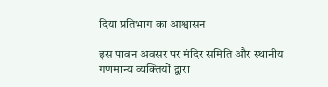दिया प्रतिभाग का आश्वासन

इस पावन अवसर पर मंदिर समिति और स्थानीय गणमान्य व्यक्तियों द्वारा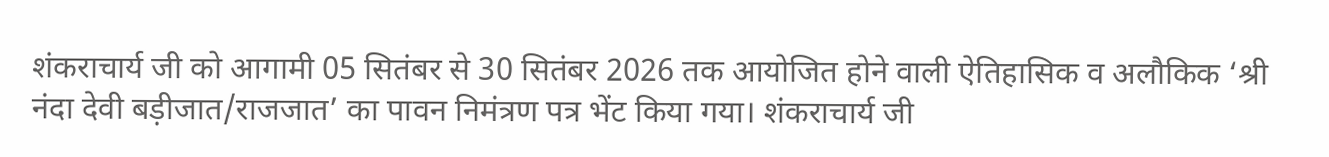शंकराचार्य जी को आगामी 05 सितंबर से 30 सितंबर 2026 तक आयोजित होने वाली ऐतिहासिक व अलौकिक ‘श्री नंदा देवी बड़ीजात/राजजात’ का पावन निमंत्रण पत्र भेंट किया गया। शंकराचार्य जी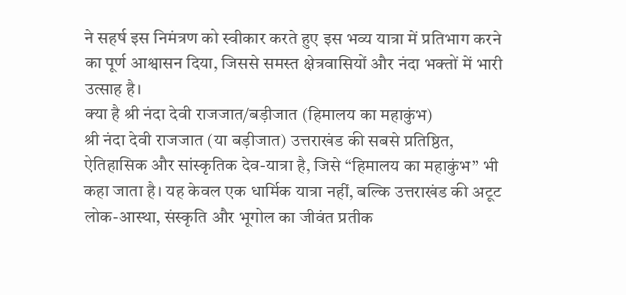ने सहर्ष इस निमंत्रण को स्वीकार करते हुए इस भव्य यात्रा में प्रतिभाग करने का पूर्ण आश्वासन दिया, जिससे समस्त क्षेत्रवासियों और नंदा भक्तों में भारी उत्साह है।
क्या है श्री नंदा देवी राजजात/बड़ीजात (हिमालय का महाकुंभ)
श्री नंदा देवी राजजात (या बड़ीजात) उत्तराखंड की सबसे प्रतिष्ठित, ऐतिहासिक और सांस्कृतिक देव-यात्रा है, जिसे “हिमालय का महाकुंभ” भी कहा जाता है। यह केवल एक धार्मिक यात्रा नहीं, बल्कि उत्तराखंड की अटूट लोक-आस्था, संस्कृति और भूगोल का जीवंत प्रतीक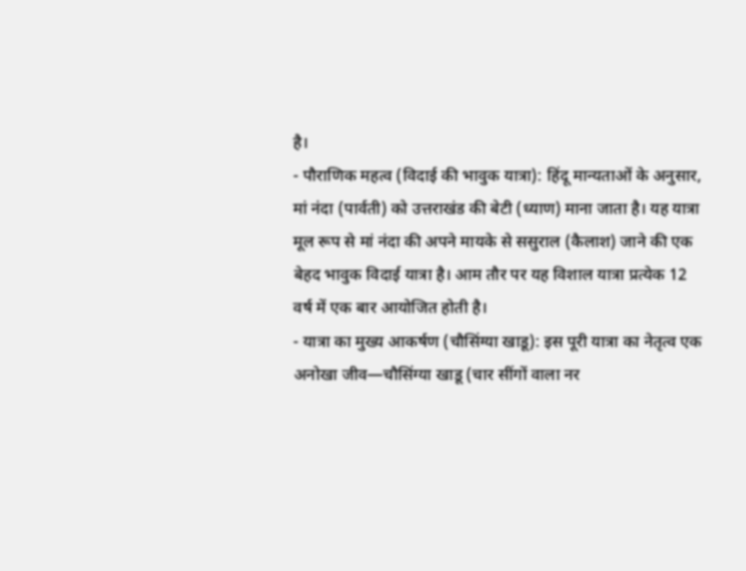है।
- पौराणिक महत्व (विदाई की भावुक यात्रा): हिंदू मान्यताओं के अनुसार, मां नंदा (पार्वती) को उत्तराखंड की बेटी (ध्याण) माना जाता है। यह यात्रा मूल रूप से मां नंदा की अपने मायके से ससुराल (कैलाश) जाने की एक बेहद भावुक विदाई यात्रा है। आम तौर पर यह विशाल यात्रा प्रत्येक 12 वर्ष में एक बार आयोजित होती है।
- यात्रा का मुख्य आकर्षण (चौसिंग्या खाडू): इस पूरी यात्रा का नेतृत्व एक अनोखा जीव—चौसिंग्या खाडू (चार सींगों वाला नर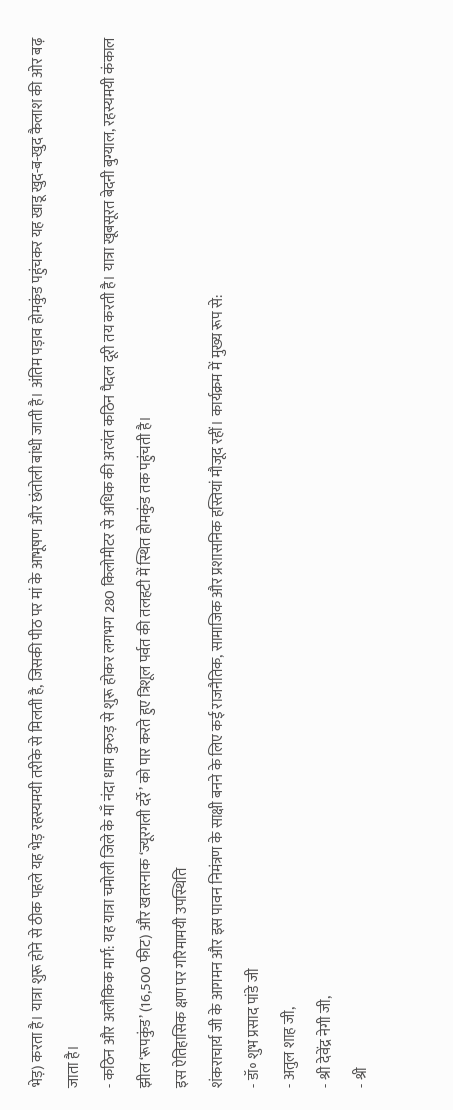भेड़) करता है। यात्रा शुरू होने से ठीक पहले यह भेड़ रहस्यमयी तरीके से मिलती है, जिसकी पीठ पर मां के आभूषण और छंतोली बांधी जाती है। अंतिम पड़ाव होमकुंड पहुंचकर यह खाडू खुद-ब-खुद कैलाश की ओर बढ़ जाता है।
- कठिन और अलौकिक मार्ग: यह यात्रा चमोली जिले के माँ नंदा धाम कुरुड़ से शुरू होकर लगभग 280 किलोमीटर से अधिक की अत्यंत कठिन पैदल दूरी तय करती है। यात्रा खूबसूरत बेदनी बुग्याल, रहस्यमयी कंकाल झील ‘रूपकुंड’ (16,500 फीट) और खतरनाक ‘ज्यूरगली दर्रे’ को पार करते हुए त्रिशूल पर्वत की तलहटी में स्थित होमकुंड तक पहुंचती है।
इस ऐतिहासिक क्षण पर गरिमामयी उपस्थिति
शंकराचार्य जी के आगमन और इस पावन निमंत्रण के साक्षी बनने के लिए कई राजनैतिक, सामाजिक और प्रशासनिक हस्तियां मौजूद रहीं। कार्यक्रम में मुख्य रूप से:
- डॉ॰ शुभ प्रसाद पांडे जी
- अतुल शाह जी,
- श्री देवेंद्र नेगी जी,
- श्री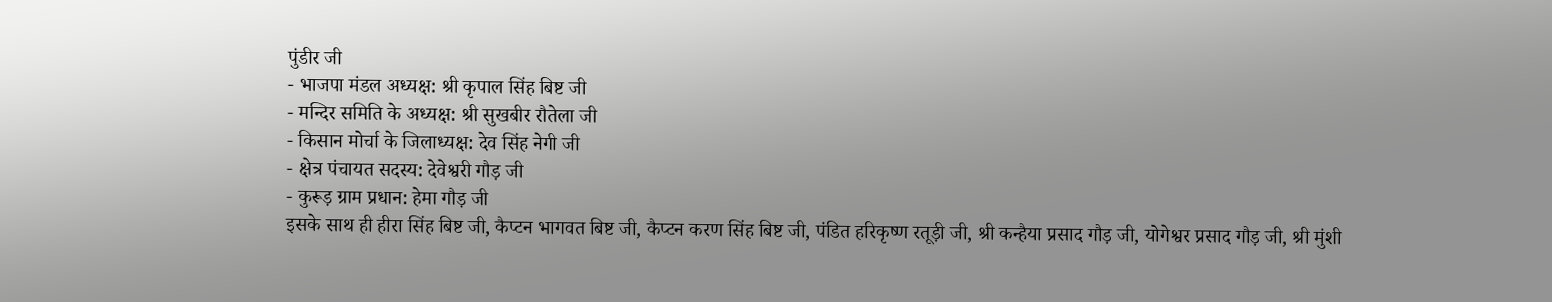पुंडीर जी
- भाजपा मंडल अध्यक्ष: श्री कृपाल सिंह बिष्ट जी
- मन्दिर समिति के अध्यक्ष: श्री सुखबीर रौतेला जी
- किसान मोर्चा के जिलाध्यक्ष: देव सिंह नेगी जी
- क्षेत्र पंचायत सदस्य: देवेश्वरी गौड़ जी
- कुरूड़ ग्राम प्रधान: हेमा गौड़ जी
इसके साथ ही हीरा सिंह बिष्ट जी, कैप्टन भागवत बिष्ट जी, कैप्टन करण सिंह बिष्ट जी, पंडित हरिकृष्ण रतूड़ी जी, श्री कन्हैया प्रसाद गौड़ जी, योगेश्वर प्रसाद गौड़ जी, श्री मुंशी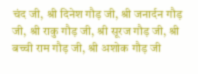चंद जी, श्री दिनेश गौड़ जी, श्री जनार्दन गौड़ जी, श्री राकु गौड़ जी, श्री सूरज गौड़ जी, श्री बच्ची राम गौड़ जी, श्री अशोक गौड़ जी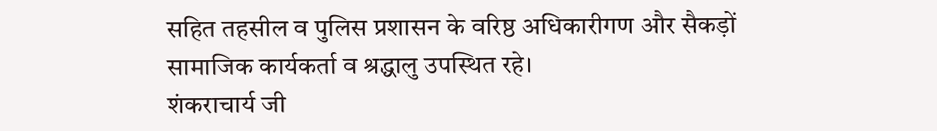सहित तहसील व पुलिस प्रशासन के वरिष्ठ अधिकारीगण और सैकड़ों सामाजिक कार्यकर्ता व श्रद्धालु उपस्थित रहे।
शंकराचार्य जी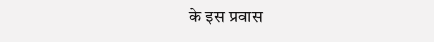के इस प्रवास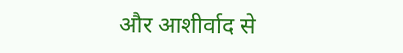और आशीर्वाद से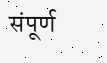संपूर्ण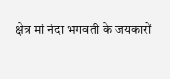क्षेत्र मां नंदा भगवती के जयकारों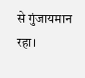से गुंजायमान रहा।